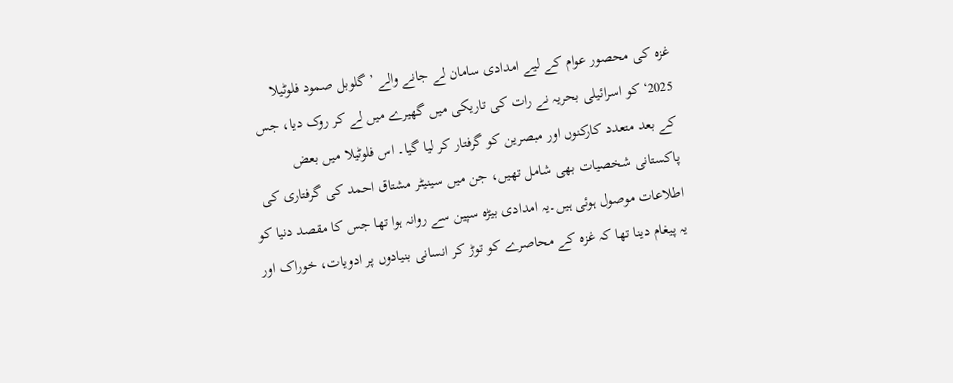غزہ کی محصور عوام کے لیے امدادی سامان لے جانے والے ’گلوبل صمود فلوٹیلا 2025‘ کو اسرائیلی بحریہ نے رات کی تاریکی میں گھیرے میں لے کر روک دیا، جس کے بعد متعدد کارکنوں اور مبصرین کو گرفتار کر لیا گیا۔ اس فلوٹیلا میں بعض پاکستانی شخصیات بھی شامل تھیں، جن میں سینیٹر مشتاق احمد کی گرفتاری کی اطلاعات موصول ہوئی ہیں۔یہ امدادی بیڑہ سپین سے روانہ ہوا تھا جس کا مقصد دنیا کو یہ پیغام دینا تھا کہ غزہ کے محاصرے کو توڑ کر انسانی بنیادوں پر ادویات، خوراک اور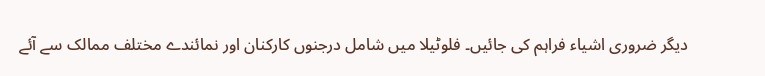دیگر ضروری اشیاء فراہم کی جائیں۔ فلوٹیلا میں شامل درجنوں کارکنان اور نمائندے مختلف ممالک سے آئے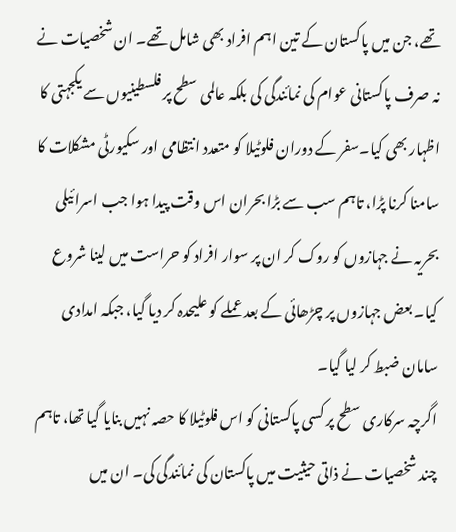تھے، جن میں پاکستان کے تین اہم افراد بھی شامل تھے۔ ان شخصیات نے نہ صرف پاکستانی عوام کی نمائندگی کی بلکہ عالمی سطح پر فلسطینیوں سے یکجہتی کا اظہار بھی کیا۔سفر کے دوران فلوٹیلا کو متعدد انتظامی اور سکیورٹی مشکلات کا سامنا کرنا پڑا، تاہم سب سے بڑا بحران اس وقت پیدا ہوا جب اسرائیلی بحریہ نے جہازوں کو روک کر ان پر سوار افراد کو حراست میں لینا شروع کیا۔ بعض جہازوں پر چڑھائی کے بعد عملے کو علیحدہ کر دیا گیا، جبکہ امدادی سامان ضبط کر لیا گیا۔
اگرچہ سرکاری سطح پر کسی پاکستانی کو اس فلوٹیلا کا حصہ نہیں بنایا گیا تھا، تاہم چند شخصیات نے ذاتی حیثیت میں پاکستان کی نمائندگی کی۔ ان میں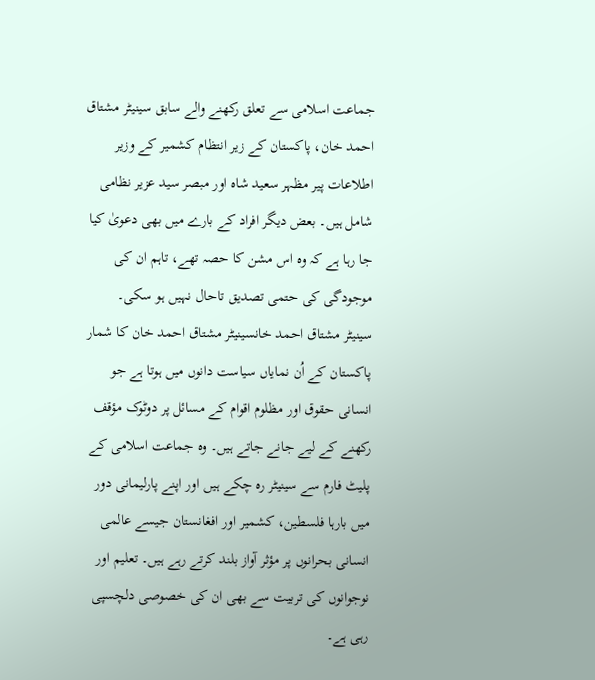جماعت اسلامی سے تعلق رکھنے والے سابق سینیٹر مشتاق احمد خان، پاکستان کے زیر انتظام کشمیر کے وزیر اطلاعات پیر مظہر سعید شاہ اور مبصر سید عزیر نظامی شامل ہیں۔ بعض دیگر افراد کے بارے میں بھی دعویٰ کیا جا رہا ہے کہ وہ اس مشن کا حصہ تھے، تاہم ان کی موجودگی کی حتمی تصدیق تاحال نہیں ہو سکی۔
سینیٹر مشتاق احمد خانسینیٹر مشتاق احمد خان کا شمار پاکستان کے اُن نمایاں سیاست دانوں میں ہوتا ہے جو انسانی حقوق اور مظلوم اقوام کے مسائل پر دوٹوک مؤقف رکھنے کے لیے جانے جاتے ہیں۔ وہ جماعت اسلامی کے پلیٹ فارم سے سینیٹر رہ چکے ہیں اور اپنے پارلیمانی دور میں بارہا فلسطین، کشمیر اور افغانستان جیسے عالمی انسانی بحرانوں پر مؤثر آواز بلند کرتے رہے ہیں۔ تعلیم اور نوجوانوں کی تربیت سے بھی ان کی خصوصی دلچسپی رہی ہے۔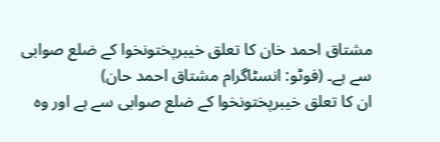مشتاق احمد خان کا تعلق خیبرپختونخوا کے ضلع صوابی سے ہے۔ (فوٹو: انسٹاگرام مشتاق احمد حان)
ان کا تعلق خیبرپختونخوا کے ضلع صوابی سے ہے اور وہ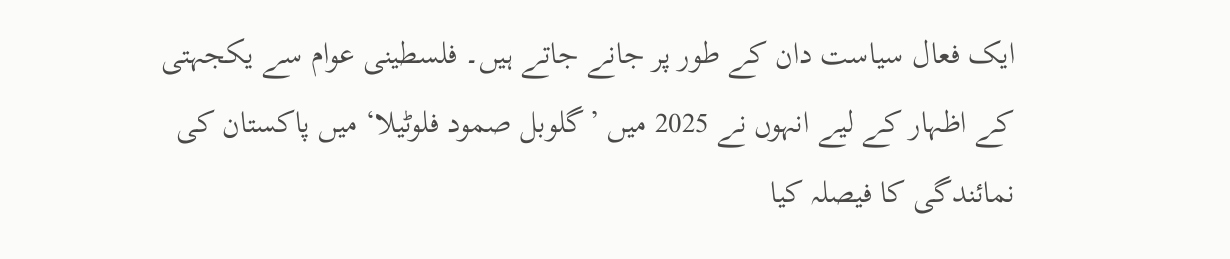ایک فعال سیاست دان کے طور پر جانے جاتے ہیں۔ فلسطینی عوام سے یکجہتی کے اظہار کے لیے انہوں نے 2025 میں ’گلوبل صمود فلوٹیلا‘ میں پاکستان کی نمائندگی کا فیصلہ کیا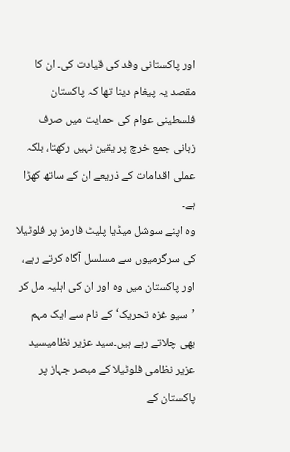اور پاکستانی وفد کی قیادت کی۔ ان کا مقصد یہ پیغام دینا تھا کہ پاکستان فلسطینی عوام کی حمایت میں صرف زبانی جمع خرچ پر یقین نہیں رکھتا، بلکہ عملی اقدامات کے ذریعے ان کے ساتھ کھڑا ہے۔
وہ اپنے سوشل میڈیا پلیٹ فارمز پر فلوٹیلا کی سرگرمیوں سے مسلسل آگاہ کرتے رہے، اور پاکستان میں وہ اور ان کی اہلیہ مل کر ’سیو غزہ تحریک‘ کے نام سے ایک مہم بھی چلاتے رہے ہیں۔سید عزیر نظامیسید عزیر نظامی فلوٹیلا کے مبصر جہاز پر پاکستان کے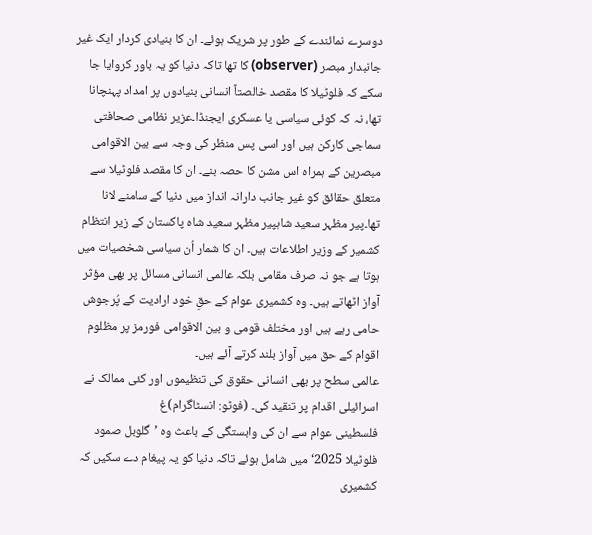دوسرے نمائندے کے طور پر شریک ہوئے۔ ان کا بنیادی کردار ایک غیر جانبدار مبصر (observer) کا تھا تاکہ دنیا کو یہ باور کروایا جا سکے کہ فلوٹیلا کا مقصد خالصتاً انسانی بنیادوں پر امداد پہنچانا تھا، نہ کہ کوئی سیاسی یا عسکری ایجنڈا۔عزیر نظامی صحافتی سماجی کارکن ہیں اور اسی پس منظر کی وجہ سے بین الاقوامی مبصرین کے ہمراہ اس مشن کا حصہ بنے۔ ان کا مقصد فلوٹیلا سے متعلق حقائق کو غیر جانب دارانہ انداز میں دنیا کے سامنے لانا تھا۔پیر مظہر سعید شاہپیر مظہر سعید شاہ پاکستان کے زیر انتظام کشمیر کے وزیر اطلاعات ہیں۔ ان کا شمار اُن سیاسی شخصیات میں ہوتا ہے جو نہ صرف مقامی بلکہ عالمی انسانی مسائل پر بھی مؤثر آواز اٹھاتے ہیں۔ وہ کشمیری عوام کے حقِ خود ارادیت کے پُرجوش حامی رہے ہیں اور مختلف قومی و بین الاقوامی فورمز پر مظلوم اقوام کے حق میں آواز بلند کرتے آئے ہیں۔
عالمی سطح پر بھی انسانی حقوق کی تنظیموں اور کئی ممالک نے اسرائیلی اقدام پر تنقید کی۔ (فوٹو: انسٹاگرام)غ
فلسطینی عوام سے ان کی وابستگی کے باعث وہ ’گلوبل صمود فلوٹیلا 2025‘ میں شامل ہوئے تاکہ دنیا کو یہ پیغام دے سکیں کہ کشمیری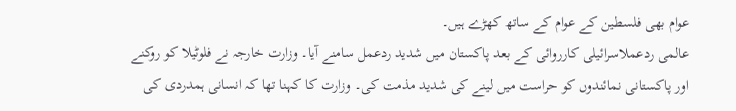عوام بھی فلسطین کے عوام کے ساتھ کھڑے ہیں۔
عالمی ردعملاسرائیلی کارروائی کے بعد پاکستان میں شدید ردعمل سامنے آیا۔ وزارت خارجہ نے فلوٹیلا کو روکنے اور پاکستانی نمائندوں کو حراست میں لینے کی شدید مذمت کی۔ وزارت کا کہنا تھا کہ انسانی ہمدردی کی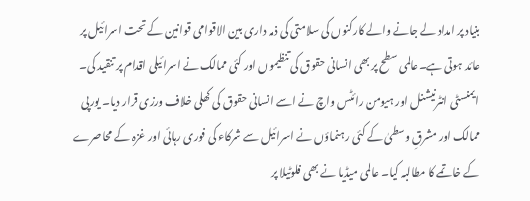بنیاد پر امداد لے جانے والے کارکنوں کی سلامتی کی ذمہ داری بین الاقوامی قوانین کے تحت اسرائیل پر عائد ہوتی ہے۔عالمی سطح پر بھی انسانی حقوق کی تنظیموں اور کئی ممالک نے اسرائیلی اقدام پر تنقید کی۔ ایمنسٹی انٹرنیشنل اور ہیومن رائٹس واچ نے اسے انسانی حقوق کی کھلی خلاف ورزی قرار دیا۔ یورپی ممالک اور مشرقِ وسطیٰ کے کئی رہنماؤں نے اسرائیل سے شرکاء کی فوری رہائی اور غزہ کے محاصرے کے خاتمے کا مطالبہ کیا۔ عالمی میڈیا نے بھی فلوٹیلا پر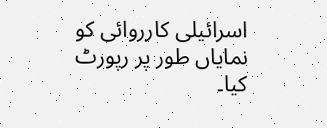اسرائیلی کارروائی کو نمایاں طور پر رپورٹ کیا۔